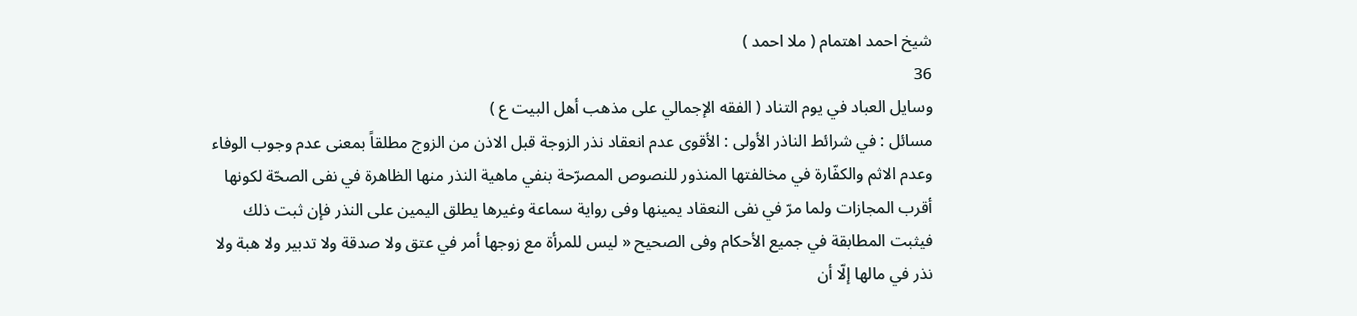شيخ احمد اهتمام ( ملا احمد )
36
وسايل العباد في يوم التناد ( الفقه الإجمالي على مذهب أهل البيت ع )
مسائل : في شرائط الناذر الأولى : الأقوى عدم انعقاد نذر الزوجة قبل الاذن من الزوج مطلقاً بمعنى عدم وجوب الوفاء وعدم الاثم والكفّارة في مخالفتها المنذور للنصوص المصرّحة بنفي ماهية النذر منها الظاهرة في نفى الصحّة لكونها أقرب المجازات ولما مرّ في نفى النعقاد يمينها وفى رواية سماعة وغيرها يطلق اليمين على النذر فإن ثبت ذلك فيثبت المطابقة في جميع الأحكام وفى الصحيح « ليس للمرأة مع زوجها أمر في عتق ولا صدقة ولا تدبير ولا هبة ولا نذر في مالها إلّا أن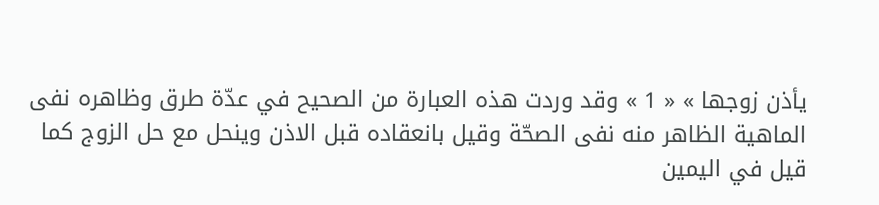يأذن زوجها » « 1 » وقد وردت هذه العبارة من الصحيح في عدّة طرق وظاهره نفى الماهية الظاهر منه نفى الصحّة وقيل بانعقاده قبل الاذن وينحل مع حل الزوج كما قيل في اليمين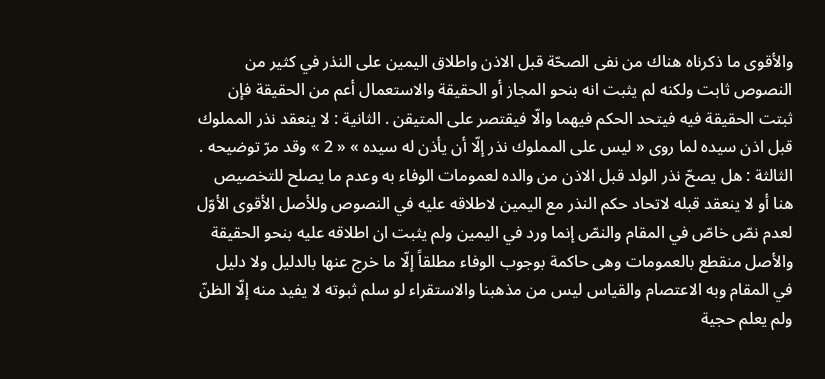والأقوى ما ذكرناه هناك من نفى الصحّة قبل الاذن واطلاق اليمين على النذر في كثير من النصوص ثابت ولكنه لم يثبت انه بنحو المجاز أو الحقيقة والاستعمال أعم من الحقيقة فإن ثبتت الحقيقة فيه فيتحد الحكم فيهما والّا فيقتصر على المتيقن . الثانية : لا ينعقد نذر المملوك قبل اذن سيده لما روى « ليس على المملوك نذر إلّا أن يأذن له سيده » « 2 » وقد مرّ توضيحه . الثالثة : هل يصحّ نذر الولد قبل الاذن من والده لعمومات الوفاء به وعدم ما يصلح للتخصيص هنا أو لا ينعقد قبله لاتحاد حكم النذر مع اليمين لاطلاقه عليه في النصوص وللأصل الأقوى الأوّل لعدم نصّ خاصّ في المقام والنصّ إنما ورد في اليمين ولم يثبت ان اطلاقه عليه بنحو الحقيقة والأصل منقطع بالعمومات وهى حاكمة بوجوب الوفاء مطلقاً إلّا ما خرج عنها بالدليل ولا دليل في المقام وبه الاعتصام والقياس ليس من مذهبنا والاستقراء لو سلم ثبوته لا يفيد منه إلّا الظنّ ولم يعلم حجية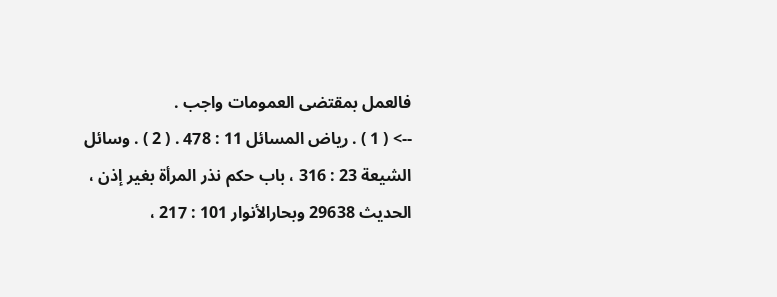فالعمل بمقتضى العمومات واجب .
--> ( 1 ) . رياض المسائل 11 : 478 . ( 2 ) . وسائل الشيعة 23 : 316 ، باب حكم نذر المرأة بغير إذن ، الحديث 29638 وبحارالأنوار 101 : 217 ،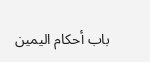باب أحكام اليمين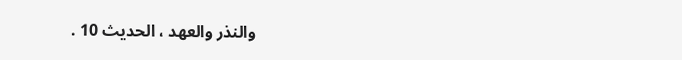والنذر والعهد ، الحديث 10 .